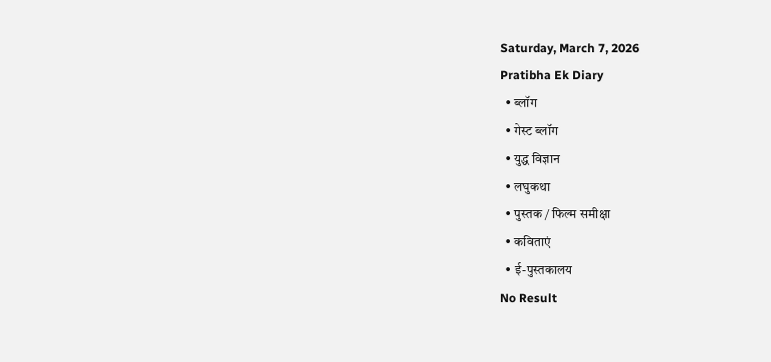Saturday, March 7, 2026
Pratibha Ek Diary
  • ब्लॉग
  • गेस्ट ब्लॉग
  • युद्ध विज्ञान
  • लघुकथा
  • पुस्तक / फिल्म समीक्षा
  • कविताएं
  • ई-पुस्तकालय
No Result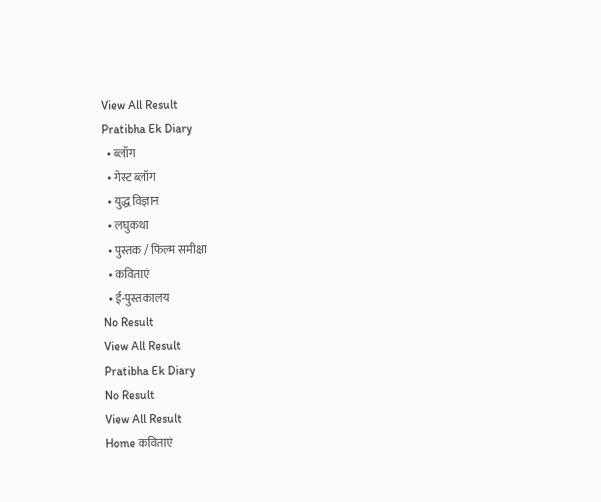View All Result
Pratibha Ek Diary
  • ब्लॉग
  • गेस्ट ब्लॉग
  • युद्ध विज्ञान
  • लघुकथा
  • पुस्तक / फिल्म समीक्षा
  • कविताएं
  • ई-पुस्तकालय
No Result
View All Result
Pratibha Ek Diary
No Result
View All Result
Home कविताएं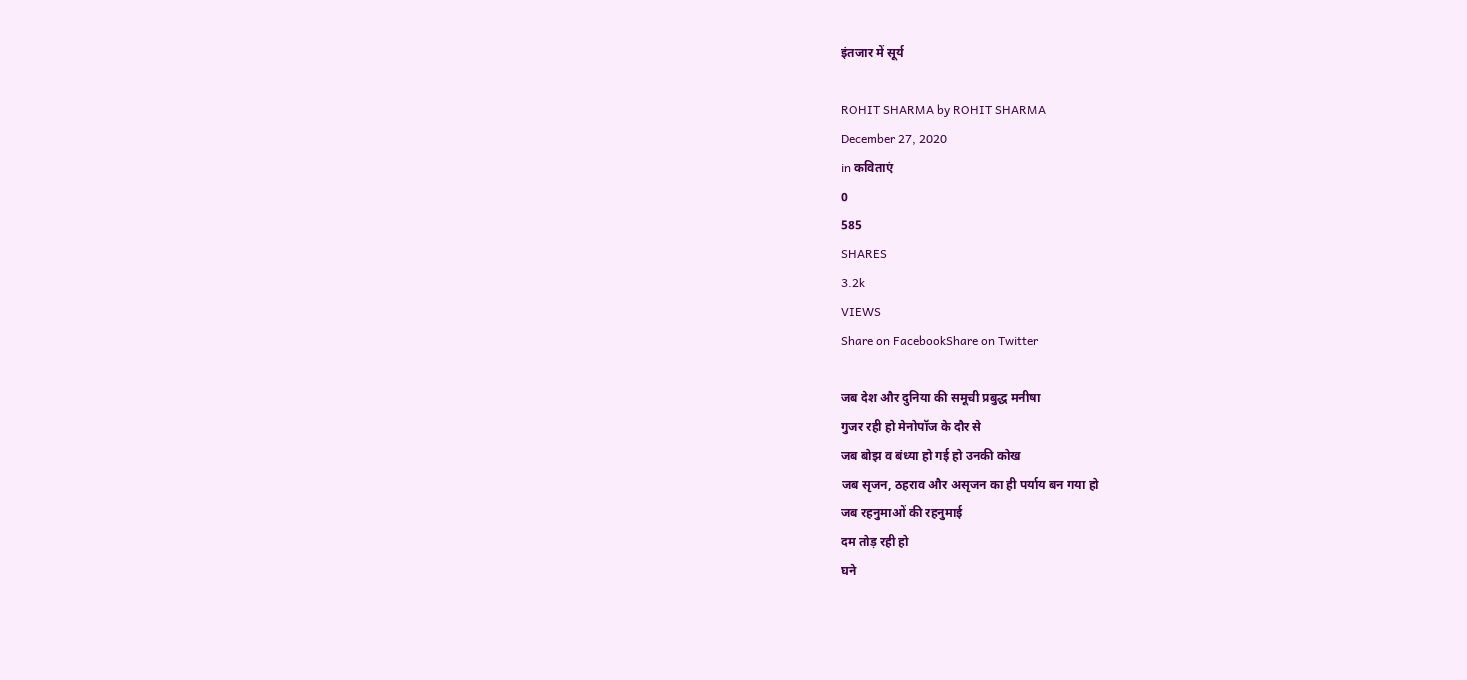इंतजार में सूर्य

ROHIT SHARMA by ROHIT SHARMA
December 27, 2020
in कविताएं
0
585
SHARES
3.2k
VIEWS
Share on FacebookShare on Twitter

जब देश और दुनिया की समूची प्रबुद्ध मनीषा
गुजर रही हो मेनोपॉज के दौर से
जब बोझ व बंध्या हो गई हो उनकी कोख
जब सृजन, ठहराव और असृजन का ही पर्याय बन गया हो
जब रहनुमाओं की रहनुमाई
दम तोड़ रही हो
घने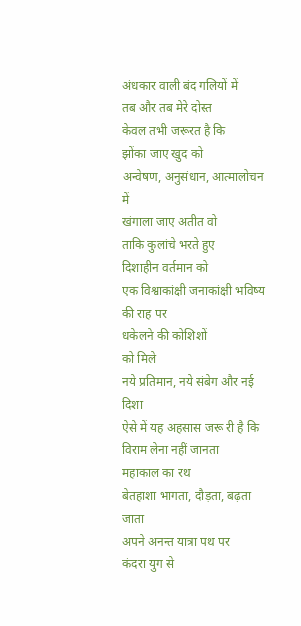अंधकार वाली बंद गलियों में
तब और तब मेरे दोस्त
केवल तभी जरूरत है कि
झोंका जाए खुद को
अन्वेषण, अनुसंधान, आत्मालोचन में
खंगाला जाए अतीत वो
ताकि कुलांचे भरते हुए
दिशाहीन वर्तमान को
एक विश्वाकांक्षी जनाकांक्षी भविष्य की राह पर
धकेलने की कोशिशों
को मिले
नये प्रतिमान, नये संबेग और नई दिशा
ऐसे में यह अहसास जरू री है कि
विराम लेना नहीं जानता
महाकाल का रथ
बेतहाशा भागता, दौड़ता, बढ़ता जाता
अपने अनन्त यात्रा पथ पर
कंदरा युग से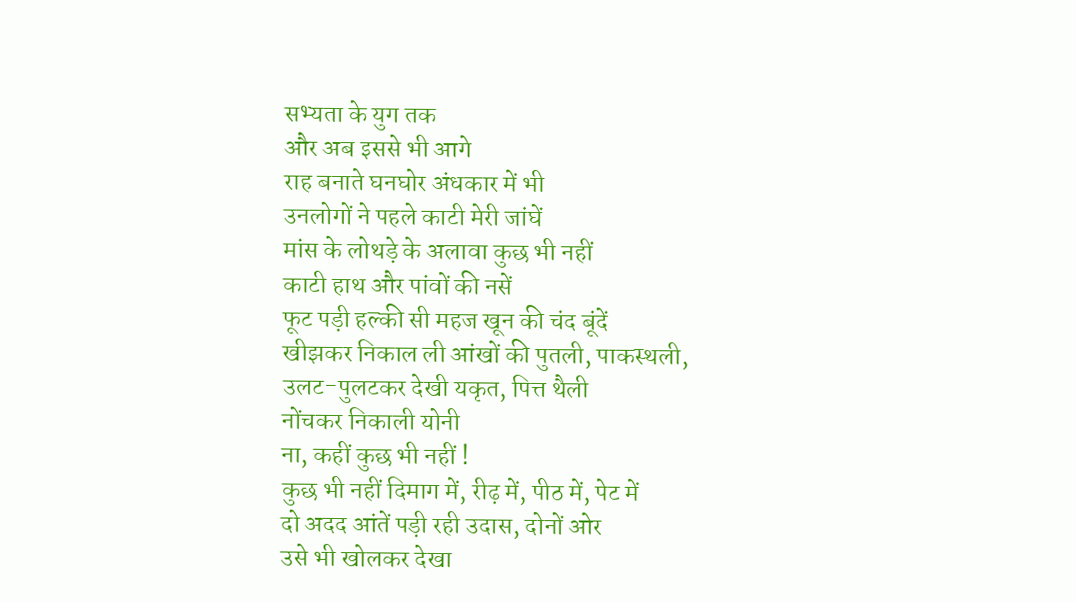सभ्यता के युग तक
और अब इससे भी आगे
राह बनाते घनघोर अंधकार में भी
उनलोगों ने पहले काटी मेरी जांघें
मांस के लोथड़े के अलावा कुछ भी नहीं
काटी हाथ और पांवों की नसें
फूट पड़ी हल्की सी महज खून की चंद बूंदें
खीझकर निकाल ली आंखों की पुतली, पाकस्थली,
उलट-पुलटकर देखी यकृत, पित्त थैली
नोंचकर निकाली योनी
ना, कहीं कुछ भी नहीं !
कुछ भी नहीं दिमाग में, रीढ़ में, पीठ में, पेट में
दो अदद आंतें पड़ी रही उदास, दोनों ओर
उसे भी खोलकर देखा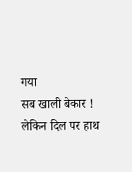गया
सब खाली बेकार !
लेकिन दिल पर हाथ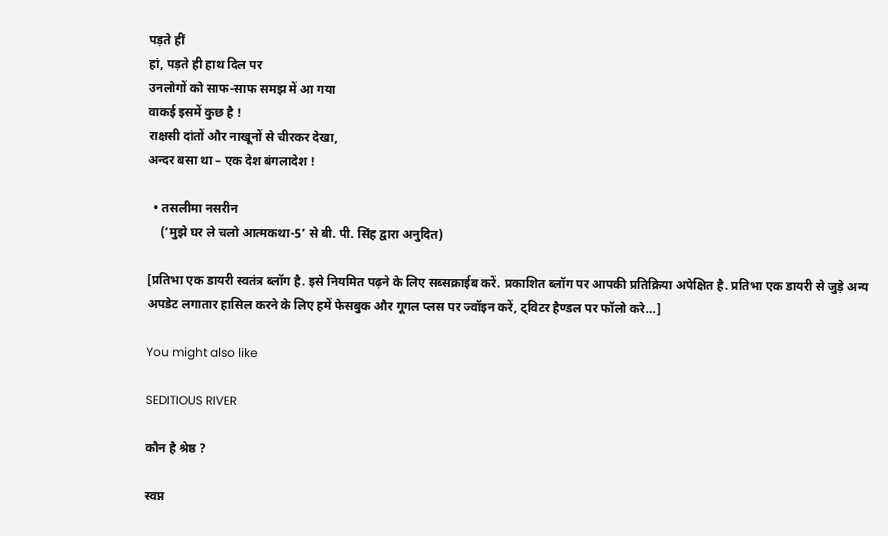पड़ते हीं
हां, पड़ते ही हाथ दिल पर
उनलोगों को साफ-साफ समझ में आ गया
वाकई इसमें कुछ है !
राक्षसी दांतों और नाखूनों से चीरकर देखा,
अन्दर बसा था – एक देश बंगलादेश !

  • तसलीमा नसरीन
    (‘मुझे घर ले चलो आत्मकथा-5’ से बी. पी. सिंह द्वारा अनुदित)

[प्रतिभा एक डायरी स्वतंत्र ब्लॉग है. इसे नियमित पढ़ने के लिए सब्सक्राईब करें. प्रकाशित ब्लॉग पर आपकी प्रतिक्रिया अपेक्षित है. प्रतिभा एक डायरी से जुड़े अन्य अपडेट लगातार हासिल करने के लिए हमें फेसबुक और गूगल प्लस पर ज्वॉइन करें, ट्विटर हैण्डल पर फॉलो करे…]

You might also like

SEDITIOUS RIVER

कौन है श्रेष्ठ ?

स्वप्न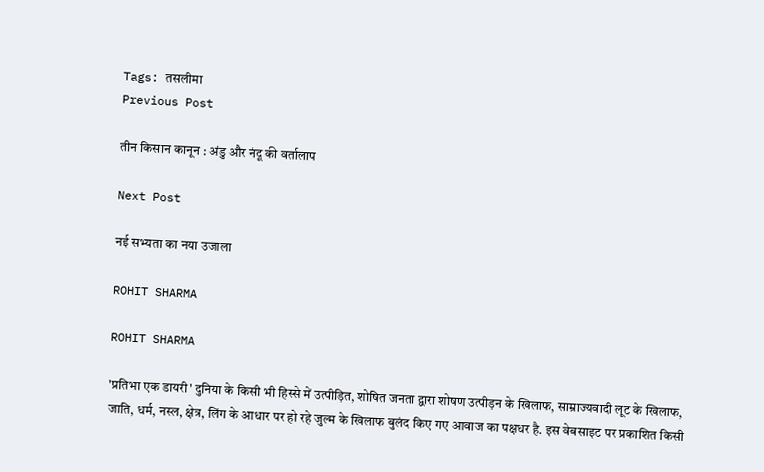Tags: तसलीमा
Previous Post

तीन किसान कानून : अंडु और नंदू की वर्तालाप

Next Post

नई सभ्यता का नया उजाला

ROHIT SHARMA

ROHIT SHARMA

'प्रतिभा एक डायरी' दुनिया के किसी भी हिस्से में उत्पीड़ित, शोषित जनता द्वारा शोषण उत्पीड़न के खिलाफ, साम्राज्यवादी लूट के खिलाफ, जाति, धर्म, नस्ल, क्षेत्र, लिंग के आधार पर हो रहे जुल्म के खिलाफ बुलंद किए गए आवाज का पक्षधर है. इस वेबसाइट पर प्रकाशित किसी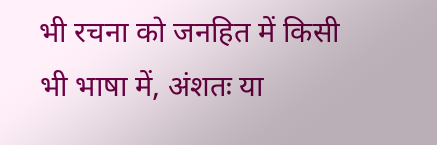भी रचना को जनहित में किसी भी भाषा में, अंशतः या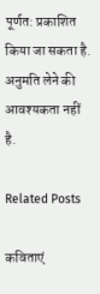पूर्णत: प्रकाशित किया जा सकता है. अनुमति लेने की आवश्यकता नहीं है.

Related Posts

कविताएं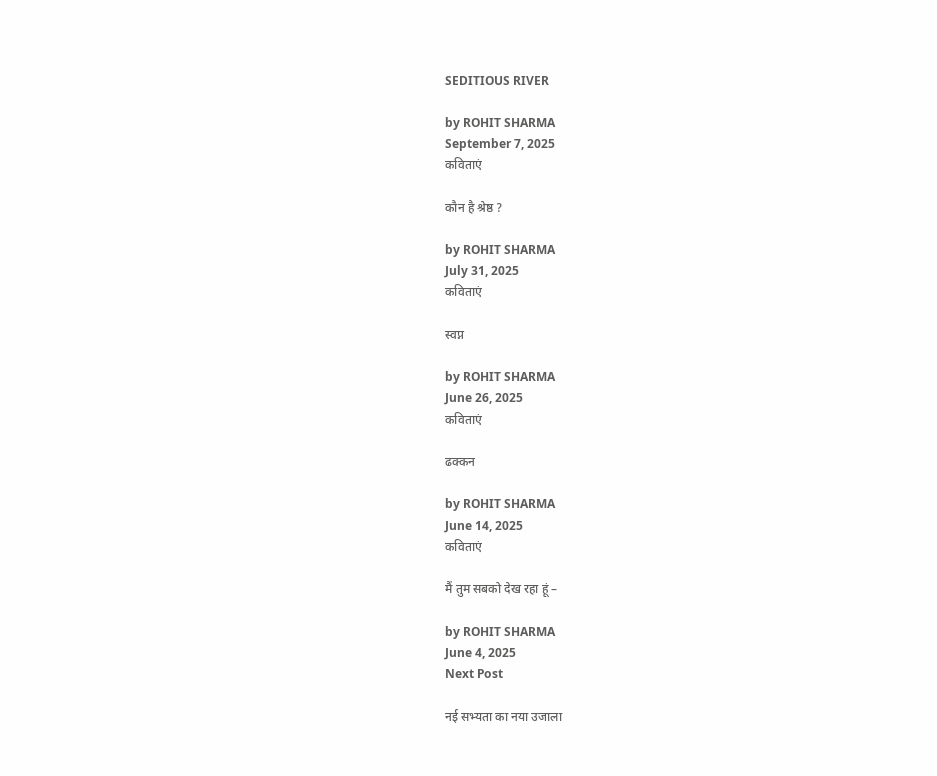SEDITIOUS RIVER

by ROHIT SHARMA
September 7, 2025
कविताएं

कौन है श्रेष्ठ ?

by ROHIT SHARMA
July 31, 2025
कविताएं

स्वप्न

by ROHIT SHARMA
June 26, 2025
कविताएं

ढक्कन

by ROHIT SHARMA
June 14, 2025
कविताएं

मैं तुम सबको देख रहा हूं –

by ROHIT SHARMA
June 4, 2025
Next Post

नई सभ्यता का नया उजाला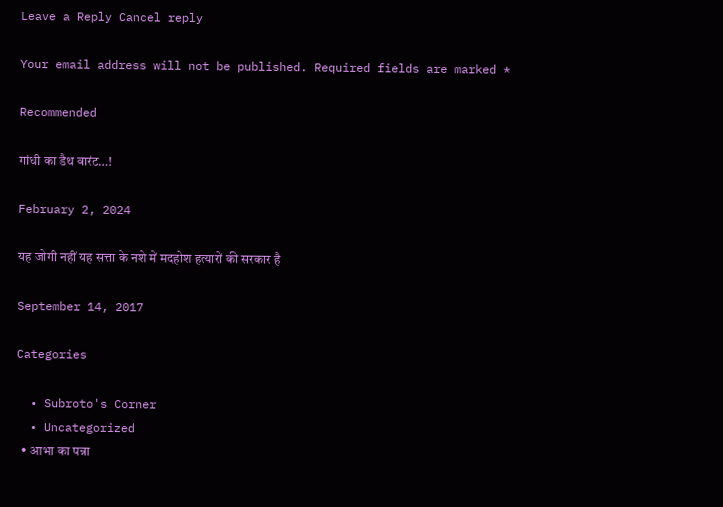Leave a Reply Cancel reply

Your email address will not be published. Required fields are marked *

Recommended

गांधी का डैथ वारंट…!

February 2, 2024

यह जोगी नहीं यह सत्ता के नशे में मदहोश हत्यारों की सरकार है

September 14, 2017

Categories

  • Subroto's Corner
  • Uncategorized
  • आभा का पन्ना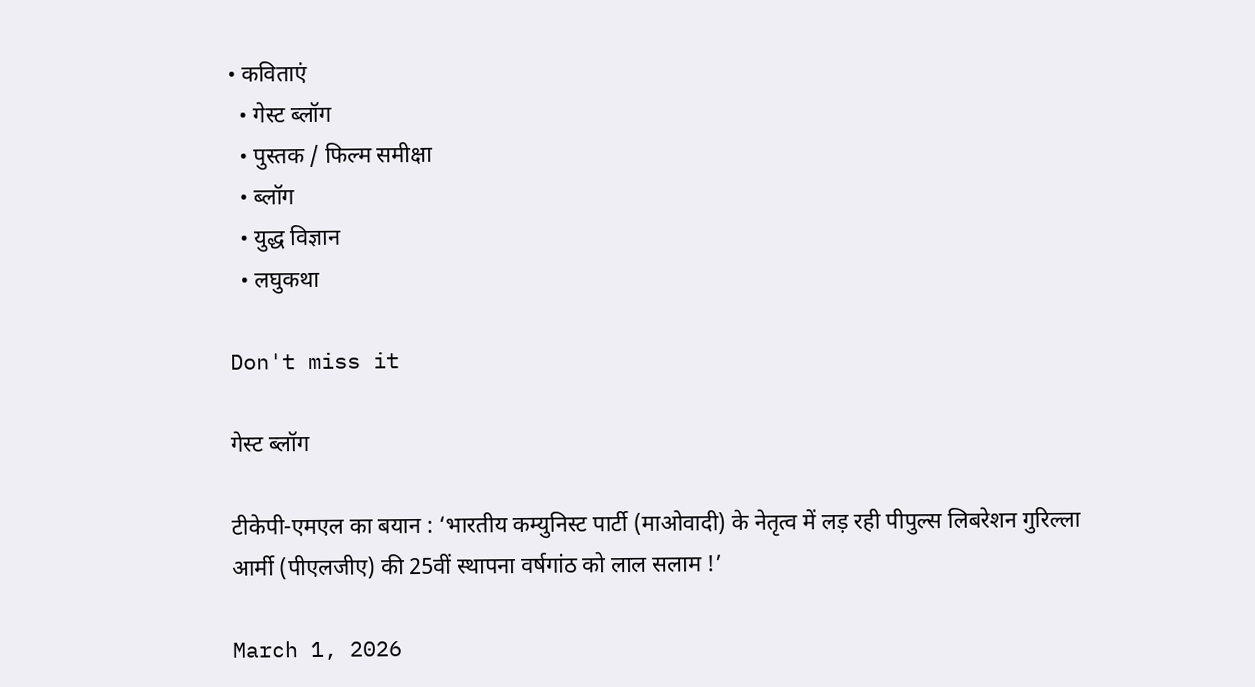• कविताएं
  • गेस्ट ब्लॉग
  • पुस्तक / फिल्म समीक्षा
  • ब्लॉग
  • युद्ध विज्ञान
  • लघुकथा

Don't miss it

गेस्ट ब्लॉग

टीकेपी-एमएल का बयान : ‘भारतीय कम्युनिस्ट पार्टी (माओवादी) के नेतृत्व में लड़ रही पीपुल्स लिबरेशन गुरिल्ला आर्मी (पीएलजीए) की 25वीं स्थापना वर्षगांठ को लाल सलाम !’

March 1, 2026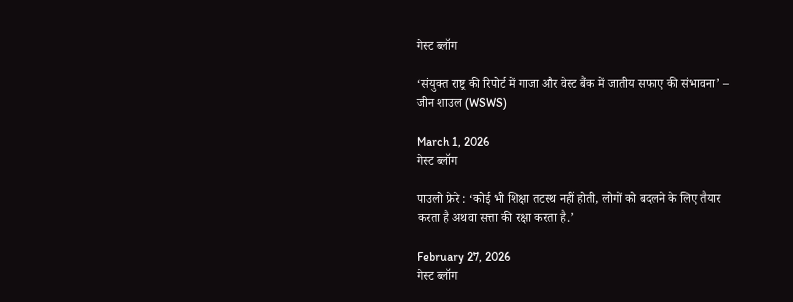गेस्ट ब्लॉग

‘संयुक्त राष्ट्र की रिपोर्ट में गाजा और वेस्ट बैंक में जातीय सफाए की संभावना’ – जीन शाउल (WSWS)

March 1, 2026
गेस्ट ब्लॉग

पाउलो फ्रेरे : ‘कोई भी शिक्षा तटस्थ नहीं होती, लोगों को बदलने के लिए तैयार करता है अथवा सत्ता की रक्षा करता है.’

February 27, 2026
गेस्ट ब्लॉग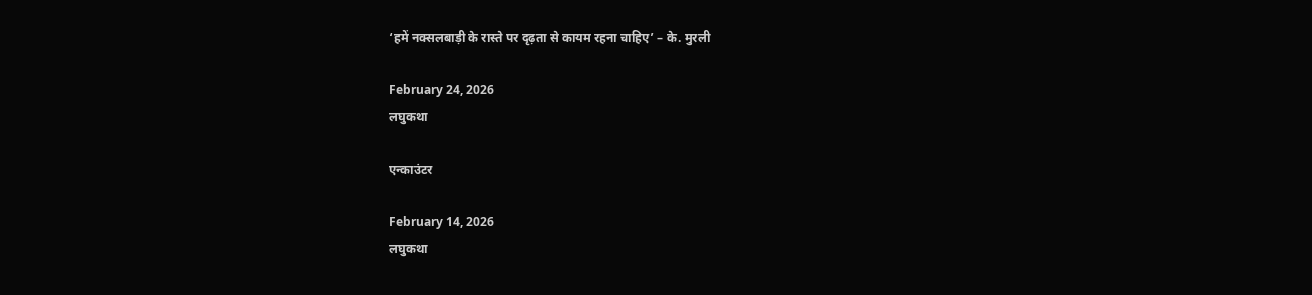‘हमें नक्सलबाड़ी के रास्ते पर दृढ़ता से कायम रहना चाहिए’ – के. मुरली

February 24, 2026
लघुकथा

एन्काउंटर

February 14, 2026
लघुकथा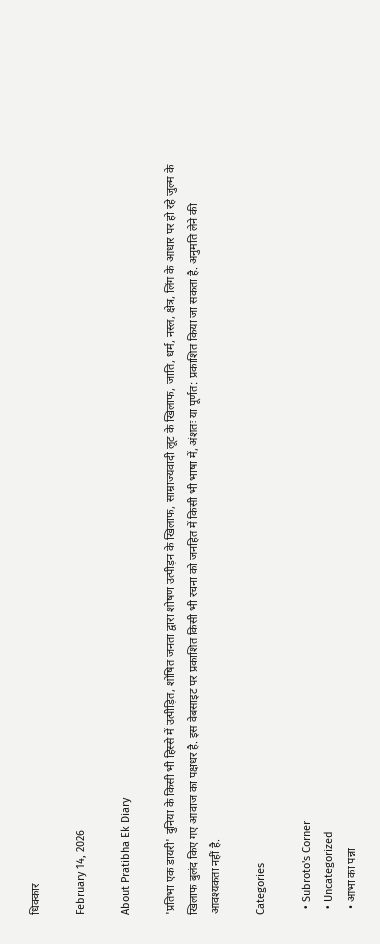धिक्कार

February 14, 2026

About Pratibha Ek Diary

'प्रतिभा एक डायरी' दुनिया के किसी भी हिस्से में उत्पीड़ित, शोषित जनता द्वारा शोषण उत्पीड़न के खिलाफ, साम्राज्यवादी लूट के खिलाफ, जाति, धर्म, नस्ल, क्षेत्र, लिंग के आधार पर हो रहे जुल्म के खिलाफ बुलंद किए गए आवाज का पक्षधर है. इस वेबसाइट पर प्रकाशित किसी भी रचना को जनहित में किसी भी भाषा में, अंशतः या पूर्णत: प्रकाशित किया जा सकता है. अनुमति लेने की आवश्यकता नहीं है.

Categories

  • Subroto's Corner
  • Uncategorized
  • आभा का पन्ना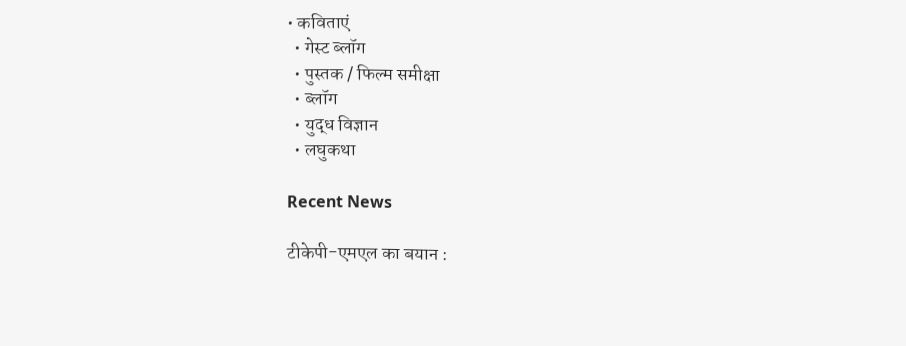• कविताएं
  • गेस्ट ब्लॉग
  • पुस्तक / फिल्म समीक्षा
  • ब्लॉग
  • युद्ध विज्ञान
  • लघुकथा

Recent News

टीकेपी-एमएल का बयान :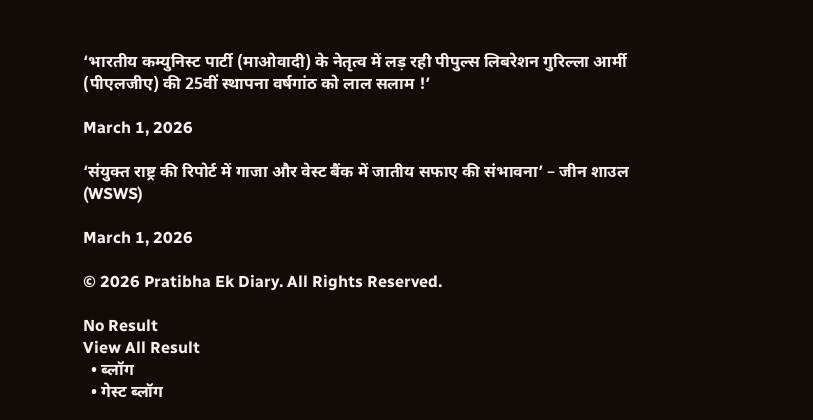‘भारतीय कम्युनिस्ट पार्टी (माओवादी) के नेतृत्व में लड़ रही पीपुल्स लिबरेशन गुरिल्ला आर्मी (पीएलजीए) की 25वीं स्थापना वर्षगांठ को लाल सलाम !’

March 1, 2026

‘संयुक्त राष्ट्र की रिपोर्ट में गाजा और वेस्ट बैंक में जातीय सफाए की संभावना’ – जीन शाउल (WSWS)

March 1, 2026

© 2026 Pratibha Ek Diary. All Rights Reserved.

No Result
View All Result
  • ब्लॉग
  • गेस्ट ब्लॉग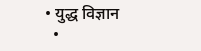• युद्ध विज्ञान
  •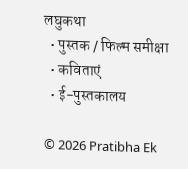लघुकथा
  • पुस्तक / फिल्म समीक्षा
  • कविताएं
  • ई-पुस्तकालय

© 2026 Pratibha Ek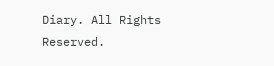Diary. All Rights Reserved.